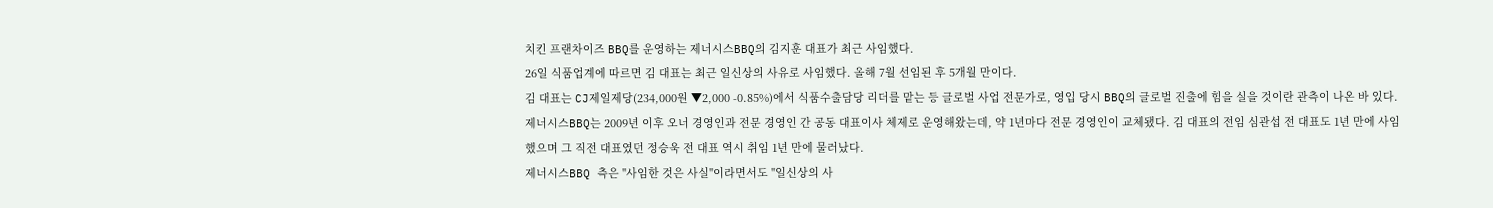치킨 프랜차이즈 BBQ를 운영하는 제너시스BBQ의 김지훈 대표가 최근 사임했다.
26일 식품업계에 따르면 김 대표는 최근 일신상의 사유로 사임했다. 올해 7월 선임된 후 5개월 만이다.
김 대표는 CJ제일제당(234,000원 ▼2,000 -0.85%)에서 식품수출담당 리더를 맡는 등 글로벌 사업 전문가로, 영입 당시 BBQ의 글로벌 진출에 힘을 실을 것이란 관측이 나온 바 있다.
제너시스BBQ는 2009년 이후 오너 경영인과 전문 경영인 간 공동 대표이사 체제로 운영해왔는데, 약 1년마다 전문 경영인이 교체됐다. 김 대표의 전임 심관섭 전 대표도 1년 만에 사임했으며 그 직전 대표였던 정승욱 전 대표 역시 취임 1년 만에 물러났다.
제너시스BBQ 측은 "사임한 것은 사실"이라면서도 "일신상의 사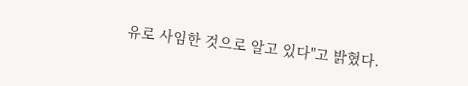유로 사임한 것으로 알고 있다"고 밝혔다.